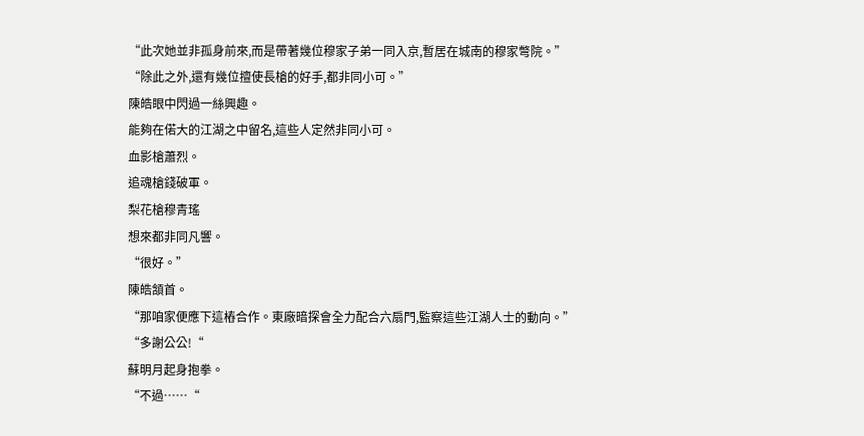“此次她並非孤身前來,而是帶著幾位穆家子弟一同入京,暫居在城南的穆家彆院。”
“除此之外,還有幾位擅使長槍的好手,都非同小可。”
陳皓眼中閃過一絲興趣。
能夠在偌大的江湖之中留名,這些人定然非同小可。
血影槍蕭烈。
追魂槍錢破軍。
梨花槍穆青瑤
想來都非同凡響。
“很好。”
陳皓頷首。
“那咱家便應下這樁合作。東廠暗探會全力配合六扇門,監察這些江湖人士的動向。”
“多謝公公!“
蘇明月起身抱拳。
“不過……“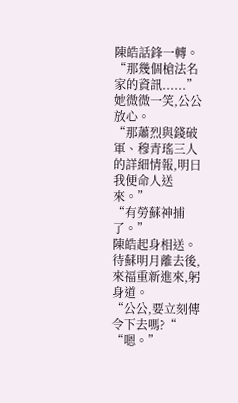陳皓話鋒一轉。
“那幾個槍法名家的資訊......”
她微微一笑,公公放心。
“那蕭烈與錢破軍、穆青瑤三人的詳細情報,明日我便命人送來。”
“有勞蘇神捕了。”
陳皓起身相送。
待蘇明月離去後,來福重新進來,躬身道。
“公公,要立刻傳令下去嗎?“
“嗯。”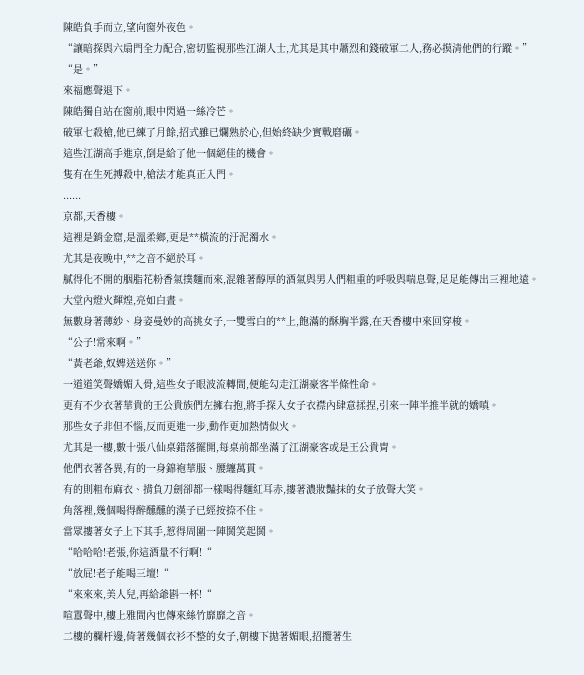陳皓負手而立,望向窗外夜色。
“讓暗探與六扇門全力配合,密切監視那些江湖人士,尤其是其中蕭烈和錢破軍二人,務必摸清他們的行蹤。”
“是。”
來福應聲退下。
陳皓獨自站在窗前,眼中閃過一絲冷芒。
破軍七殺槍,他已練了月餘,招式雖已爛熟於心,但始終缺少實戰磨礪。
這些江湖高手進京,倒是給了他一個絕佳的機會。
隻有在生死搏殺中,槍法才能真正入門。
......
京都,天香樓。
這裡是銷金窟,是溫柔鄉,更是**橫流的汙泥濁水。
尤其是夜晚中,**之音不絕於耳。
膩得化不開的胭脂花粉香氣撲麵而來,混雜著醇厚的酒氣與男人們粗重的呼吸與喘息聲,足足能傳出三裡地遠。
大堂內燈火輝煌,亮如白晝。
無數身著薄紗、身姿曼妙的高挑女子,一雙雪白的**上,飽滿的酥胸半露,在天香樓中來回穿梭。
“公子!常來啊。”
“黃老爺,奴婢送送你。”
一道道笑聲嬌媚入骨,這些女子眼波流轉間,便能勾走江湖豪客半條性命。
更有不少衣著華貴的王公貴族們左擁右抱,將手探入女子衣襟內肆意揉捏,引來一陣半推半就的嬌嗔。
那些女子非但不惱,反而更進一步,動作更加熱情似火。
尤其是一樓,數十張八仙桌錯落擺開,每桌前都坐滿了江湖豪客或是王公貴胄。
他們衣著各異,有的一身錦袍華服、腰纏萬貫。
有的則粗布麻衣、揹負刀劍卻都一樣喝得麵紅耳赤,摟著濃妝豔抹的女子放聲大笑。
角落裡,幾個喝得醉醺醺的漢子已經按捺不住。
當眾摟著女子上下其手,惹得周圍一陣鬨笑起鬨。
“哈哈哈!老張,你這酒量不行啊!“
“放屁!老子能喝三壇!“
“來來來,美人兒,再給爺斟一杯!“
喧囂聲中,樓上雅間內也傳來絲竹靡靡之音。
二樓的欄杆邊,倚著幾個衣衫不整的女子,朝樓下拋著媚眼,招攬著生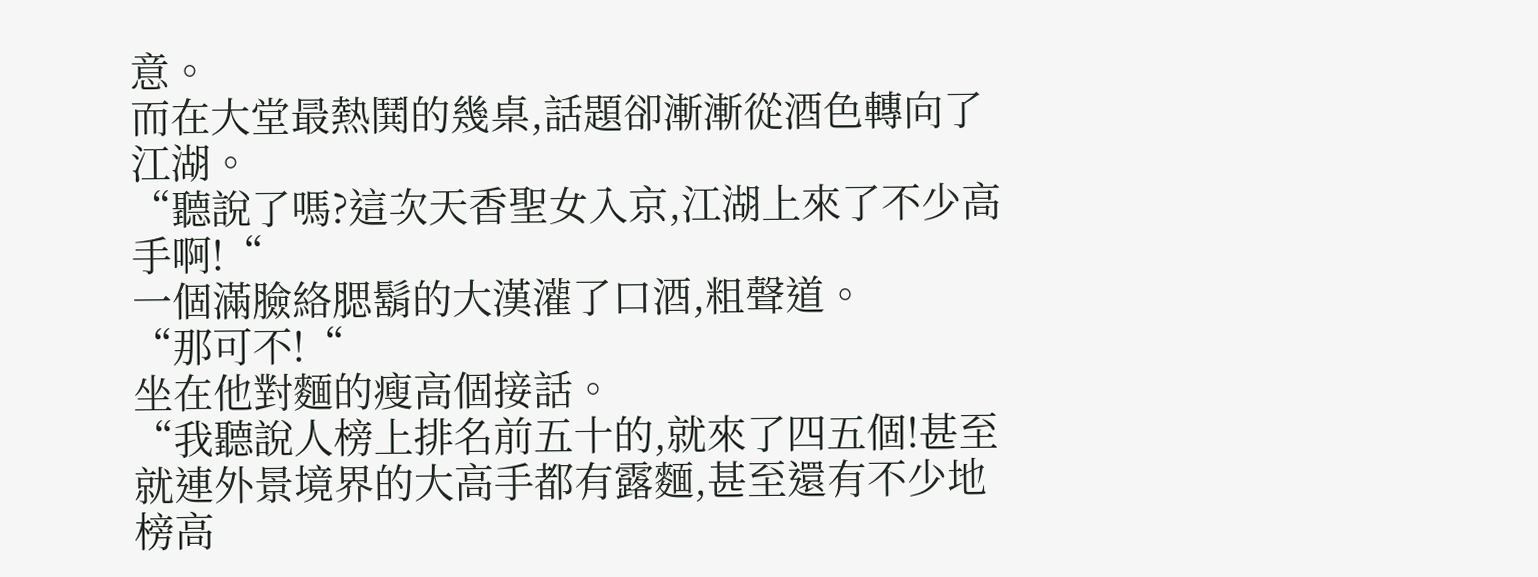意。
而在大堂最熱鬨的幾桌,話題卻漸漸從酒色轉向了江湖。
“聽說了嗎?這次天香聖女入京,江湖上來了不少高手啊!“
一個滿臉絡腮鬍的大漢灌了口酒,粗聲道。
“那可不!“
坐在他對麵的瘦高個接話。
“我聽說人榜上排名前五十的,就來了四五個!甚至就連外景境界的大高手都有露麵,甚至還有不少地榜高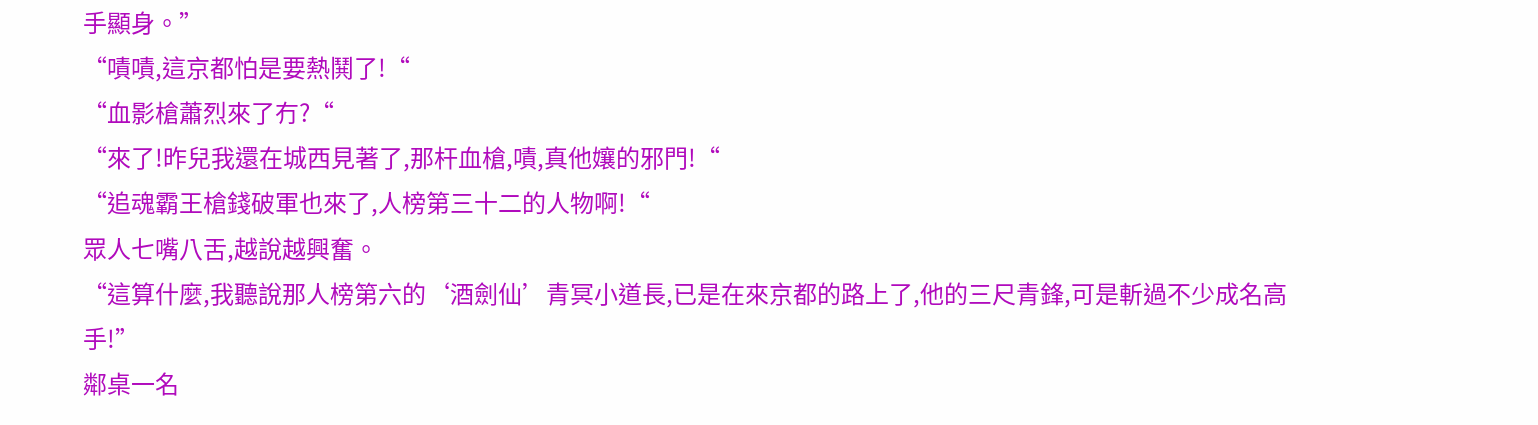手顯身。”
“嘖嘖,這京都怕是要熱鬨了!“
“血影槍蕭烈來了冇?“
“來了!昨兒我還在城西見著了,那杆血槍,嘖,真他孃的邪門!“
“追魂霸王槍錢破軍也來了,人榜第三十二的人物啊!“
眾人七嘴八舌,越說越興奮。
“這算什麼,我聽說那人榜第六的‘酒劍仙’青冥小道長,已是在來京都的路上了,他的三尺青鋒,可是斬過不少成名高手!”
鄰桌一名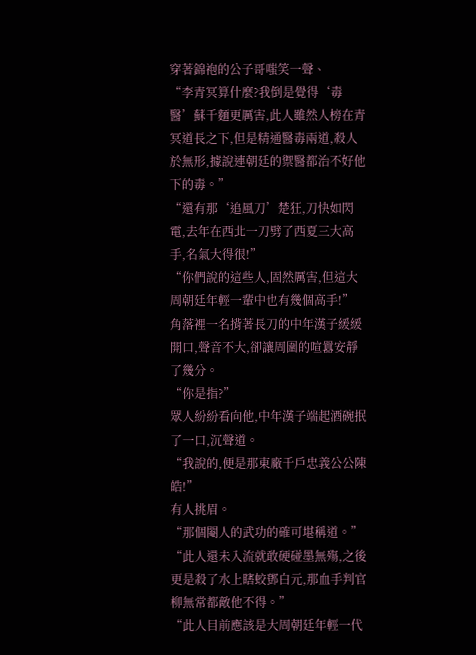穿著錦袍的公子哥嗤笑一聲、
“李青冥算什麼?我倒是覺得‘毒醫’蘇千麵更厲害,此人雖然人榜在青冥道長之下,但是精通醫毒兩道,殺人於無形,據說連朝廷的禦醫都治不好他下的毒。”
“還有那‘追風刀’楚狂,刀快如閃電,去年在西北一刀劈了西夏三大高手,名氣大得很!”
“你們說的這些人,固然厲害,但這大周朝廷年輕一輩中也有幾個高手!”
角落裡一名揹著長刀的中年漢子緩緩開口,聲音不大,卻讓周圍的喧囂安靜了幾分。
“你是指?”
眾人紛紛看向他,中年漢子端起酒碗抿了一口,沉聲道。
“我說的,便是那東廠千戶忠義公公陳皓!”
有人挑眉。
“那個閹人的武功的確可堪稱道。”
“此人還未入流就敢硬碰墨無殤,之後更是殺了水上瞎蛟鄧白元,那血手判官柳無常都敵他不得。”
“此人目前應該是大周朝廷年輕一代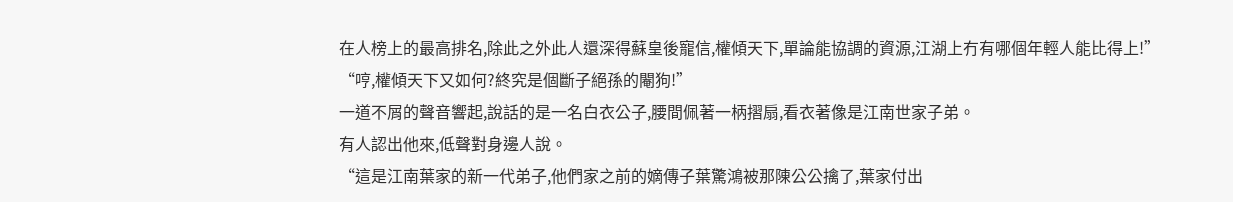在人榜上的最高排名,除此之外此人還深得蘇皇後寵信,權傾天下,單論能協調的資源,江湖上冇有哪個年輕人能比得上!”
“哼,權傾天下又如何?終究是個斷子絕孫的閹狗!”
一道不屑的聲音響起,說話的是一名白衣公子,腰間佩著一柄摺扇,看衣著像是江南世家子弟。
有人認出他來,低聲對身邊人說。
“這是江南葉家的新一代弟子,他們家之前的嫡傳子葉驚鴻被那陳公公擒了,葉家付出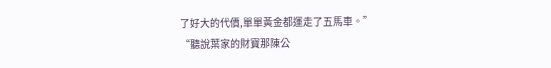了好大的代價,單單黃金都運走了五馬車。”
“聽說葉家的財寶那陳公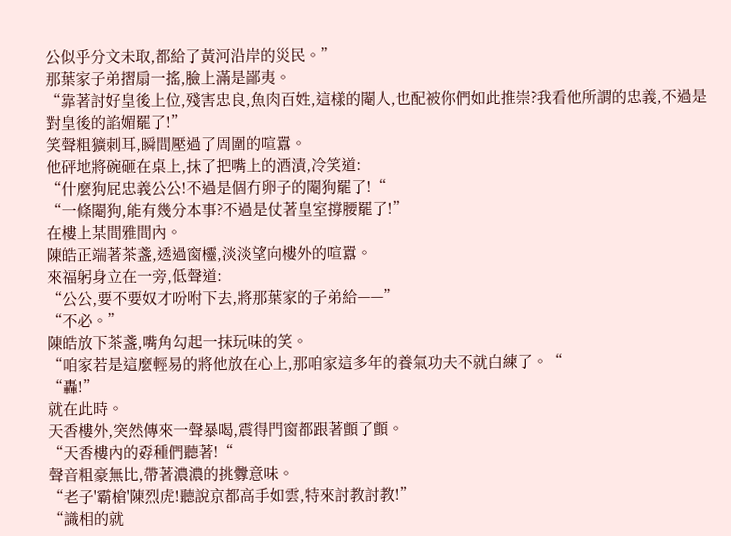公似乎分文未取,都給了黃河沿岸的災民。”
那葉家子弟摺扇一搖,臉上滿是鄙夷。
“靠著討好皇後上位,殘害忠良,魚肉百姓,這樣的閹人,也配被你們如此推崇?我看他所謂的忠義,不過是對皇後的諂媚罷了!”
笑聲粗獷刺耳,瞬間壓過了周圍的喧囂。
他砰地將碗砸在桌上,抹了把嘴上的酒漬,冷笑道:
“什麼狗屁忠義公公!不過是個冇卵子的閹狗罷了!“
“一條閹狗,能有幾分本事?不過是仗著皇室撐腰罷了!”
在樓上某間雅間內。
陳皓正端著茶盞,透過窗欞,淡淡望向樓外的喧囂。
來福躬身立在一旁,低聲道:
“公公,要不要奴才吩咐下去,將那葉家的子弟給——”
“不必。”
陳皓放下茶盞,嘴角勾起一抹玩味的笑。
“咱家若是這麼輕易的將他放在心上,那咱家這多年的養氣功夫不就白練了。“
“轟!”
就在此時。
天香樓外,突然傳來一聲暴喝,震得門窗都跟著顫了顫。
“天香樓內的孬種們聽著!“
聲音粗豪無比,帶著濃濃的挑釁意味。
“老子'霸槍'陳烈虎!聽說京都高手如雲,特來討教討教!”
“識相的就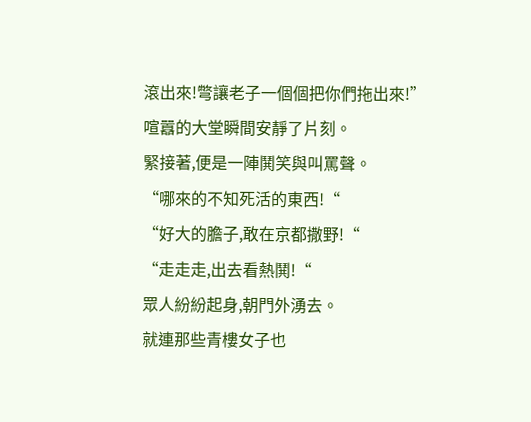滾出來!彆讓老子一個個把你們拖出來!”
喧囂的大堂瞬間安靜了片刻。
緊接著,便是一陣鬨笑與叫罵聲。
“哪來的不知死活的東西!“
“好大的膽子,敢在京都撒野!“
“走走走,出去看熱鬨!“
眾人紛紛起身,朝門外湧去。
就連那些青樓女子也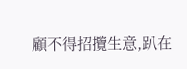顧不得招攬生意,趴在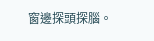窗邊探頭探腦。